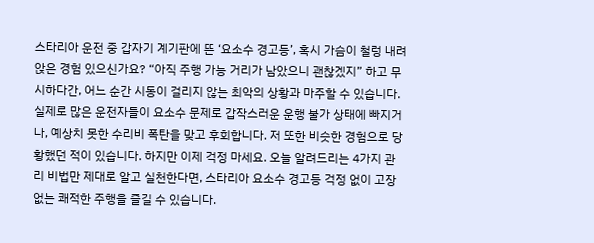스타리아 운전 중 갑자기 계기판에 뜬 ‘요소수 경고등’, 혹시 가슴이 철렁 내려앉은 경험 있으신가요? “아직 주행 가능 거리가 남았으니 괜찮겠지” 하고 무시하다간, 어느 순간 시동이 걸리지 않는 최악의 상황과 마주할 수 있습니다. 실제로 많은 운전자들이 요소수 문제로 갑작스러운 운행 불가 상태에 빠지거나, 예상치 못한 수리비 폭탄을 맞고 후회합니다. 저 또한 비슷한 경험으로 당황했던 적이 있습니다. 하지만 이제 걱정 마세요. 오늘 알려드리는 4가지 관리 비법만 제대로 알고 실천한다면, 스타리아 요소수 경고등 걱정 없이 고장 없는 쾌적한 주행을 즐길 수 있습니다.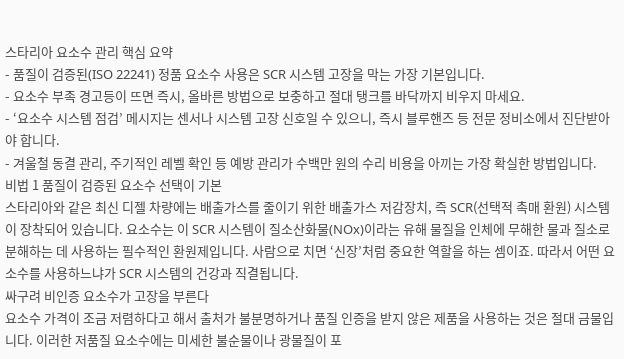스타리아 요소수 관리 핵심 요약
- 품질이 검증된(ISO 22241) 정품 요소수 사용은 SCR 시스템 고장을 막는 가장 기본입니다.
- 요소수 부족 경고등이 뜨면 즉시, 올바른 방법으로 보충하고 절대 탱크를 바닥까지 비우지 마세요.
- ‘요소수 시스템 점검’ 메시지는 센서나 시스템 고장 신호일 수 있으니, 즉시 블루핸즈 등 전문 정비소에서 진단받아야 합니다.
- 겨울철 동결 관리, 주기적인 레벨 확인 등 예방 관리가 수백만 원의 수리 비용을 아끼는 가장 확실한 방법입니다.
비법 1 품질이 검증된 요소수 선택이 기본
스타리아와 같은 최신 디젤 차량에는 배출가스를 줄이기 위한 배출가스 저감장치, 즉 SCR(선택적 촉매 환원) 시스템이 장착되어 있습니다. 요소수는 이 SCR 시스템이 질소산화물(NOx)이라는 유해 물질을 인체에 무해한 물과 질소로 분해하는 데 사용하는 필수적인 환원제입니다. 사람으로 치면 ‘신장’처럼 중요한 역할을 하는 셈이죠. 따라서 어떤 요소수를 사용하느냐가 SCR 시스템의 건강과 직결됩니다.
싸구려 비인증 요소수가 고장을 부른다
요소수 가격이 조금 저렴하다고 해서 출처가 불분명하거나 품질 인증을 받지 않은 제품을 사용하는 것은 절대 금물입니다. 이러한 저품질 요소수에는 미세한 불순물이나 광물질이 포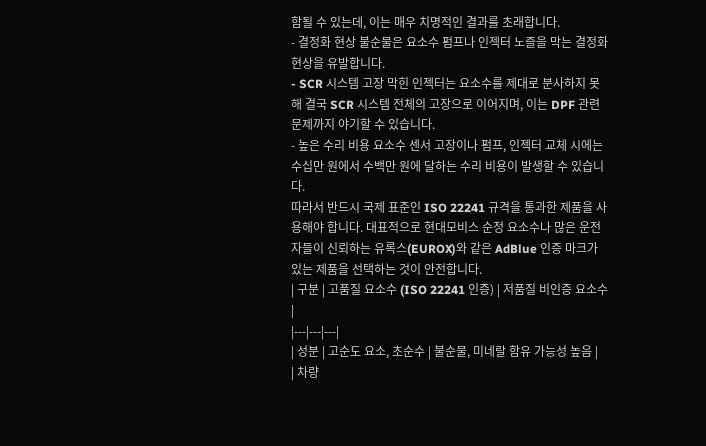함될 수 있는데, 이는 매우 치명적인 결과를 초래합니다.
- 결정화 현상 불순물은 요소수 펌프나 인젝터 노즐을 막는 결정화 현상을 유발합니다.
- SCR 시스템 고장 막힌 인젝터는 요소수를 제대로 분사하지 못해 결국 SCR 시스템 전체의 고장으로 이어지며, 이는 DPF 관련 문제까지 야기할 수 있습니다.
- 높은 수리 비용 요소수 센서 고장이나 펌프, 인젝터 교체 시에는 수십만 원에서 수백만 원에 달하는 수리 비용이 발생할 수 있습니다.
따라서 반드시 국제 표준인 ISO 22241 규격을 통과한 제품을 사용해야 합니다. 대표적으로 현대모비스 순정 요소수나 많은 운전자들이 신뢰하는 유록스(EUROX)와 같은 AdBlue 인증 마크가 있는 제품을 선택하는 것이 안전합니다.
| 구분 | 고품질 요소수 (ISO 22241 인증) | 저품질 비인증 요소수 |
|---|---|---|
| 성분 | 고순도 요소, 초순수 | 불순물, 미네랄 함유 가능성 높음 |
| 차량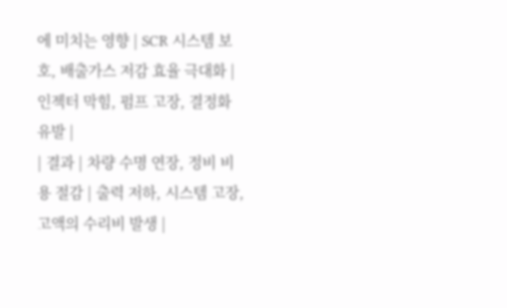에 미치는 영향 | SCR 시스템 보호, 배출가스 저감 효율 극대화 | 인젝터 막힘, 펌프 고장, 결정화 유발 |
| 결과 | 차량 수명 연장, 정비 비용 절감 | 출력 저하, 시스템 고장, 고액의 수리비 발생 |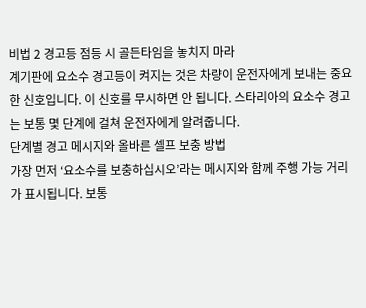비법 2 경고등 점등 시 골든타임을 놓치지 마라
계기판에 요소수 경고등이 켜지는 것은 차량이 운전자에게 보내는 중요한 신호입니다. 이 신호를 무시하면 안 됩니다. 스타리아의 요소수 경고는 보통 몇 단계에 걸쳐 운전자에게 알려줍니다.
단계별 경고 메시지와 올바른 셀프 보충 방법
가장 먼저 ‘요소수를 보충하십시오’라는 메시지와 함께 주행 가능 거리가 표시됩니다. 보통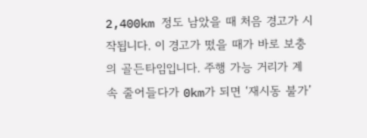2,400km 정도 남았을 때 처음 경고가 시작됩니다. 이 경고가 떴을 때가 바로 보충의 골든타임입니다. 주행 가능 거리가 계속 줄어들다가 0km가 되면 ‘재시동 불가’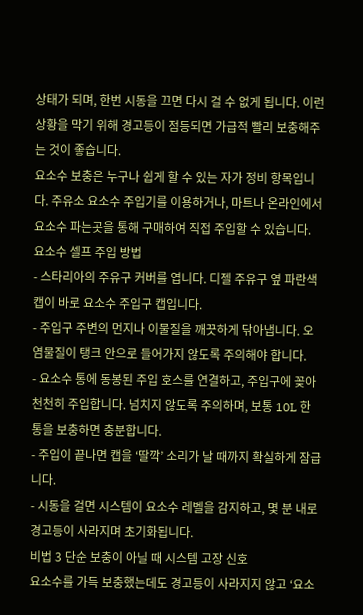상태가 되며, 한번 시동을 끄면 다시 걸 수 없게 됩니다. 이런 상황을 막기 위해 경고등이 점등되면 가급적 빨리 보충해주는 것이 좋습니다.
요소수 보충은 누구나 쉽게 할 수 있는 자가 정비 항목입니다. 주유소 요소수 주입기를 이용하거나, 마트나 온라인에서 요소수 파는곳을 통해 구매하여 직접 주입할 수 있습니다.
요소수 셀프 주입 방법
- 스타리아의 주유구 커버를 엽니다. 디젤 주유구 옆 파란색 캡이 바로 요소수 주입구 캡입니다.
- 주입구 주변의 먼지나 이물질을 깨끗하게 닦아냅니다. 오염물질이 탱크 안으로 들어가지 않도록 주의해야 합니다.
- 요소수 통에 동봉된 주입 호스를 연결하고, 주입구에 꽂아 천천히 주입합니다. 넘치지 않도록 주의하며, 보통 10L 한 통을 보충하면 충분합니다.
- 주입이 끝나면 캡을 ‘딸깍’ 소리가 날 때까지 확실하게 잠급니다.
- 시동을 걸면 시스템이 요소수 레벨을 감지하고, 몇 분 내로 경고등이 사라지며 초기화됩니다.
비법 3 단순 보충이 아닐 때 시스템 고장 신호
요소수를 가득 보충했는데도 경고등이 사라지지 않고 ‘요소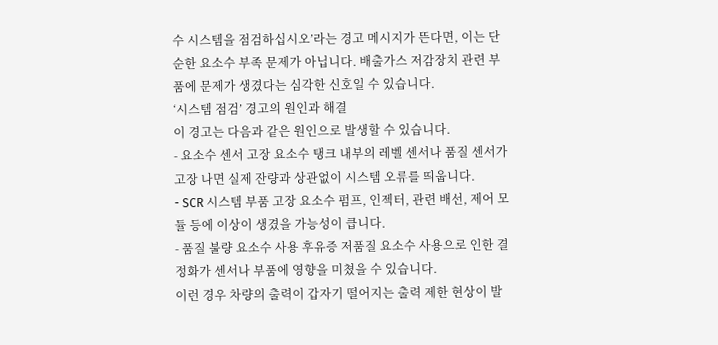수 시스템을 점검하십시오’라는 경고 메시지가 뜬다면, 이는 단순한 요소수 부족 문제가 아닙니다. 배출가스 저감장치 관련 부품에 문제가 생겼다는 심각한 신호일 수 있습니다.
‘시스템 점검’ 경고의 원인과 해결
이 경고는 다음과 같은 원인으로 발생할 수 있습니다.
- 요소수 센서 고장 요소수 탱크 내부의 레벨 센서나 품질 센서가 고장 나면 실제 잔량과 상관없이 시스템 오류를 띄웁니다.
- SCR 시스템 부품 고장 요소수 펌프, 인젝터, 관련 배선, 제어 모듈 등에 이상이 생겼을 가능성이 큽니다.
- 품질 불량 요소수 사용 후유증 저품질 요소수 사용으로 인한 결정화가 센서나 부품에 영향을 미쳤을 수 있습니다.
이런 경우 차량의 출력이 갑자기 떨어지는 출력 제한 현상이 발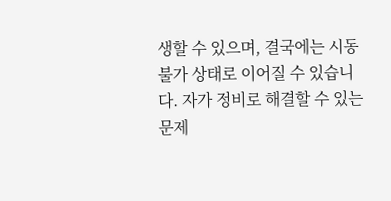생할 수 있으며, 결국에는 시동 불가 상태로 이어질 수 있습니다. 자가 정비로 해결할 수 있는 문제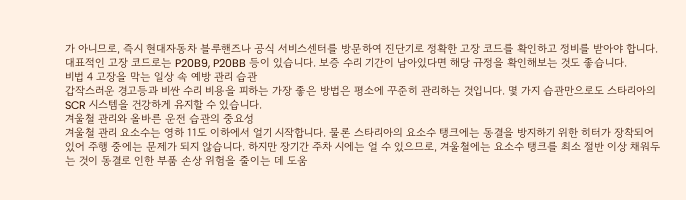가 아니므로, 즉시 현대자동차 블루핸즈나 공식 서비스센터를 방문하여 진단기로 정확한 고장 코드를 확인하고 정비를 받아야 합니다. 대표적인 고장 코드로는 P20B9, P20BB 등이 있습니다. 보증 수리 기간이 남아있다면 해당 규정을 확인해보는 것도 좋습니다.
비법 4 고장을 막는 일상 속 예방 관리 습관
갑작스러운 경고등과 비싼 수리 비용을 피하는 가장 좋은 방법은 평소에 꾸준히 관리하는 것입니다. 몇 가지 습관만으로도 스타리아의 SCR 시스템을 건강하게 유지할 수 있습니다.
겨울철 관리와 올바른 운전 습관의 중요성
겨울철 관리 요소수는 영하 11도 이하에서 얼기 시작합니다. 물론 스타리아의 요소수 탱크에는 동결을 방지하기 위한 히터가 장착되어 있어 주행 중에는 문제가 되지 않습니다. 하지만 장기간 주차 시에는 얼 수 있으므로, 겨울철에는 요소수 탱크를 최소 절반 이상 채워두는 것이 동결로 인한 부품 손상 위험을 줄이는 데 도움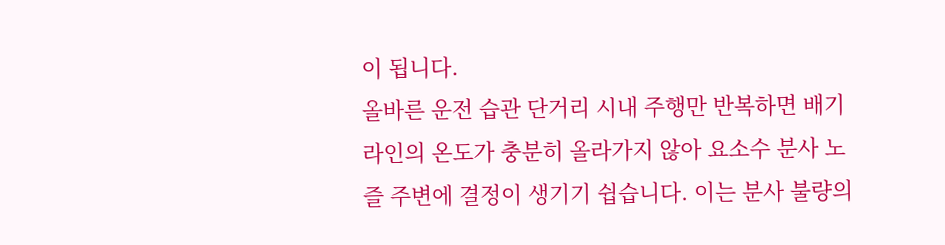이 됩니다.
올바른 운전 습관 단거리 시내 주행만 반복하면 배기 라인의 온도가 충분히 올라가지 않아 요소수 분사 노즐 주변에 결정이 생기기 쉽습니다. 이는 분사 불량의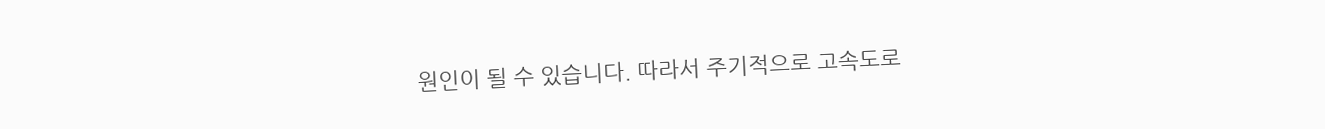원인이 될 수 있습니다. 따라서 주기적으로 고속도로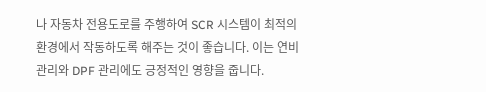나 자동차 전용도로를 주행하여 SCR 시스템이 최적의 환경에서 작동하도록 해주는 것이 좋습니다. 이는 연비 관리와 DPF 관리에도 긍정적인 영향을 줍니다.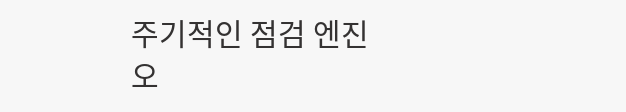주기적인 점검 엔진오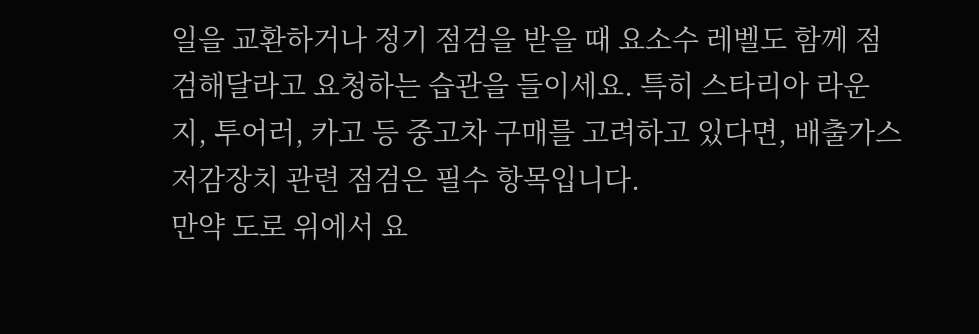일을 교환하거나 정기 점검을 받을 때 요소수 레벨도 함께 점검해달라고 요청하는 습관을 들이세요. 특히 스타리아 라운지, 투어러, 카고 등 중고차 구매를 고려하고 있다면, 배출가스 저감장치 관련 점검은 필수 항목입니다.
만약 도로 위에서 요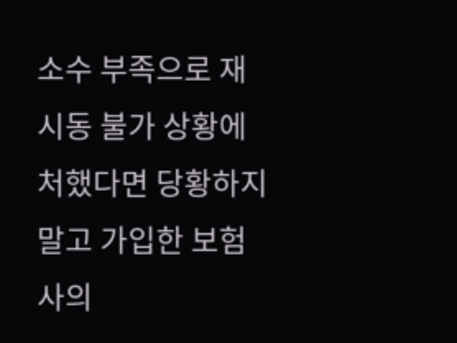소수 부족으로 재시동 불가 상황에 처했다면 당황하지 말고 가입한 보험사의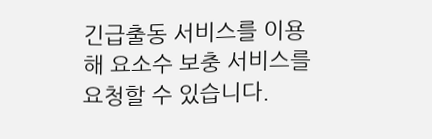긴급출동 서비스를 이용해 요소수 보충 서비스를 요청할 수 있습니다.